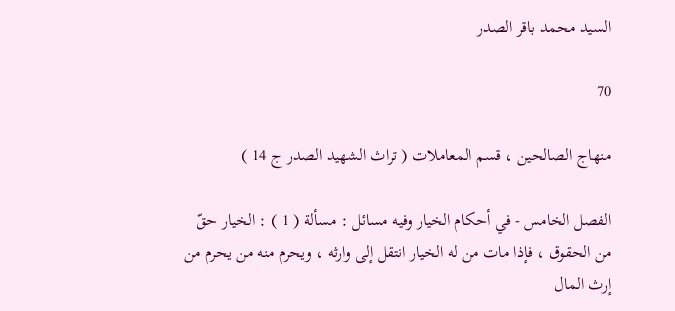السيد محمد باقر الصدر

70

منهاج الصالحين ، قسم المعاملات ( تراث الشهيد الصدر ج 14 )

الفصل الخامس - في أحكام الخيار وفيه مسائل : مسألة ( 1 ) : الخيار حقّ من الحقوق ، فإذا مات من له الخيار انتقل إلى وارثه ، ويحرم منه من يحرم من إرث المال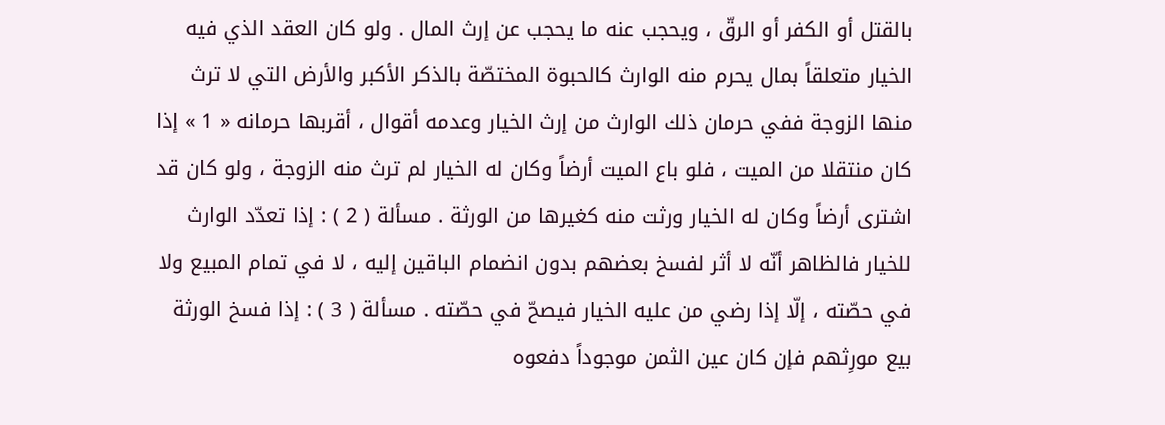بالقتل أو الكفر أو الرقّ ، ويحجب عنه ما يحجب عن إرث المال . ولو كان العقد الذي فيه الخيار متعلقاً بمال يحرم منه الوارث كالحبوة المختصّة بالذكر الأكبر والأرض التي لا ترث منها الزوجة ففي حرمان ذلك الوارث من إرث الخيار وعدمه أقوال ، أقربها حرمانه « 1 » إذا كان منتقلا من الميت ، فلو باع الميت أرضاً وكان له الخيار لم ترث منه الزوجة ، ولو كان قد اشترى أرضاً وكان له الخيار ورثت منه كغيرها من الورثة . مسألة ( 2 ) : إذا تعدّد الوارث للخيار فالظاهر أنّه لا أثر لفسخ بعضهم بدون انضمام الباقين إليه ، لا في تمام المبيع ولا في حصّته ، إلّا إذا رضي من عليه الخيار فيصحّ في حصّته . مسألة ( 3 ) : إذا فسخ الورثة بيع مورِثهم فإن كان عين الثمن موجوداً دفعوه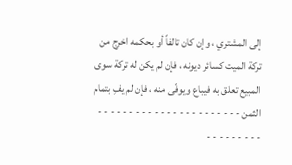إلى المشتري ، وإن كان تالفاً أو بحكمه اخرج من تركة الميت كسائر ديونه ، فإن لم يكن له تركة سوى المبيع تعلق به فيباع ويوفّى منه ، فإن لم يفِ بتمام الثمن - - - - - - - - - - - - - - - - - - - - - - - - - - - - - - - -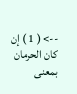--> ( 1 ) إن كان الحرمان بمعنى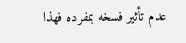عدم تأثير فسخه بمفرده فهذا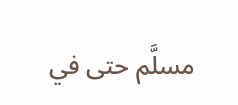مسلَّم حتى في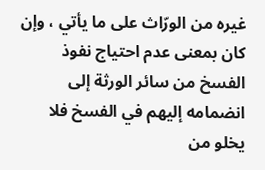غيره من الورّاث على ما يأتي ، وإن كان بمعنى عدم احتياج نفوذ الفسخ من سائر الورثة إلى انضمامه إليهم في الفسخ فلا يخلو من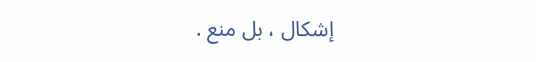إشكال ، بل منع .